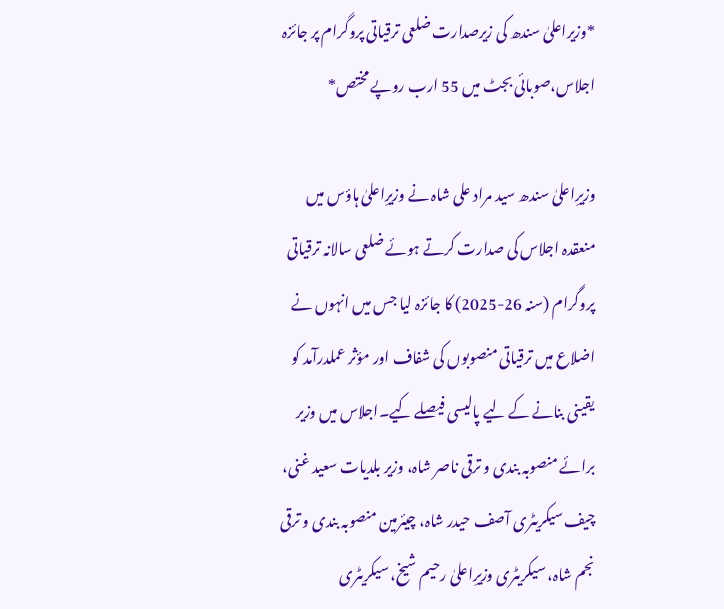*وزیراعلیٰ سندھ کی زیرصدارت ضلعی ترقیاتی پروگرام پر جائزہ اجلاس،صوبائی بجٹ میں 55 ارب روپے مختص*

وزیرِاعلیٰ سندھ سید مراد علی شاہ نے وزیرِاعلیٰ ہاؤس میں منعقدہ اجلاس کی صدارت کرتے ہوئے ضلعی سالانہ ترقیاتی پروگرام (سنہ 26-2025) کا جائزہ لیا جس میں انہوں نے اضلاع میں ترقیاتی منصوبوں کی شفاف اور مؤثر عملدرآمد کو یقینی بنانے کے لیے پالیسی فیصلے کیے۔اجلاس میں وزیر برائے منصوبہ بندی و ترقی ناصر شاہ، وزیر بلدیات سعید غنی، چیف سیکریٹری آصف حیدر شاہ، چیئرمین منصوبہ بندی و ترقی نجم شاہ، سیکریٹری وزیرِاعلیٰ رحیم شیخ، سیکریٹری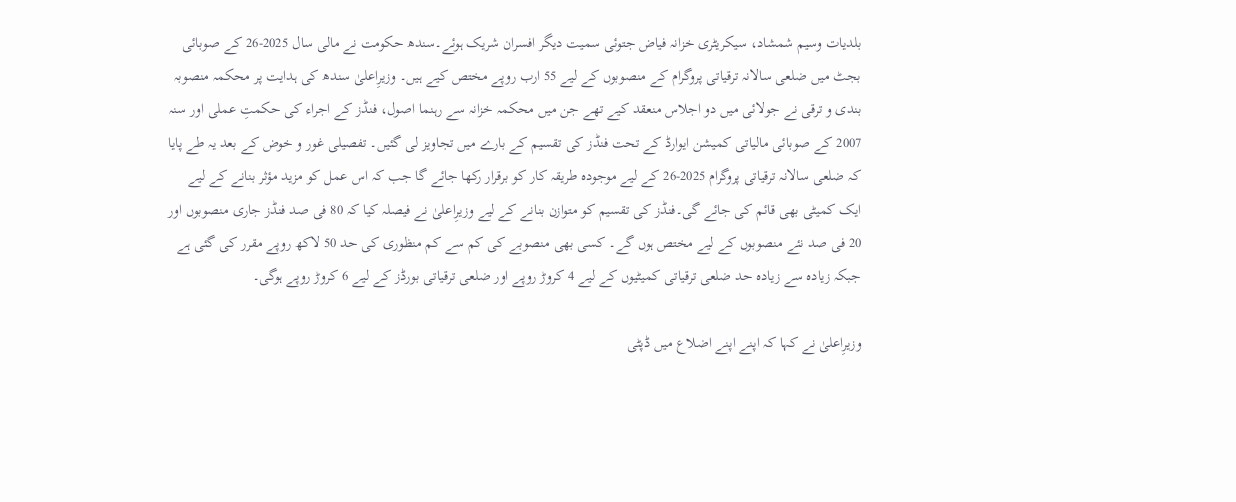بلدیات وسیم شمشاد، سیکریٹری خزانہ فیاض جتوئی سمیت دیگر افسران شریک ہوئے۔سندھ حکومت نے مالی سال 2025-26 کے صوبائی بجٹ میں ضلعی سالانہ ترقیاتی پروگرام کے منصوبوں کے لیے 55 ارب روپے مختص کیے ہیں۔ وزیرِاعلیٰ سندھ کی ہدایت پر محکمہ منصوبہ بندی و ترقی نے جولائی میں دو اجلاس منعقد کیے تھے جن میں محکمہ خزانہ سے رہنما اصول، فنڈز کے اجراء کی حکمتِ عملی اور سنہ 2007 کے صوبائی مالیاتی کمیشن ایوارڈ کے تحت فنڈز کی تقسیم کے بارے میں تجاویز لی گئیں۔ تفصیلی غور و خوض کے بعد یہ طے پایا کہ ضلعی سالانہ ترقیاتی پروگرام 2025-26 کے لیے موجودہ طریقہ کار کو برقرار رکھا جائے گا جب کہ اس عمل کو مزید مؤثر بنانے کے لیے ایک کمیٹی بھی قائم کی جائے گی۔فنڈز کی تقسیم کو متوازن بنانے کے لیے وزیرِاعلیٰ نے فیصلہ کیا کہ 80 فی صد فنڈز جاری منصوبوں اور 20 فی صد نئے منصوبوں کے لیے مختص ہوں گے۔ کسی بھی منصوبے کی کم سے کم منظوری کی حد 50 لاکھ روپے مقرر کی گئی ہے جبکہ زیادہ سے زیادہ حد ضلعی ترقیاتی کمیٹیوں کے لیے 4 کروڑ روپے اور ضلعی ترقیاتی بورڈز کے لیے 6 کروڑ روپے ہوگی۔

وزیرِاعلیٰ نے کہا کہ اپنے اپنے اضلاع میں ڈپٹی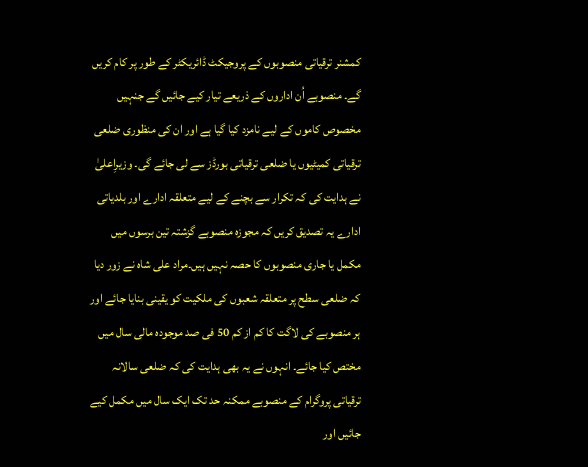کمشنر ترقیاتی منصوبوں کے پروجیکٹ ڈائریکٹر کے طور پر کام کریں گے۔ منصوبے اُن اداروں کے ذریعے تیار کیے جائیں گے جنہیں مخصوص کاموں کے لیے نامزد کیا گیا ہے اور ان کی منظوری ضلعی ترقیاتی کمیٹیوں یا ضلعی ترقیاتی بورڈز سے لی جائے گی۔ وزیرِاعلیٰ نے ہدایت کی کہ تکرار سے بچنے کے لیے متعلقہ ادارے اور بلدیاتی ادارے یہ تصدیق کریں کہ مجوزہ منصوبے گزشتہ تین برسوں میں مکمل یا جاری منصوبوں کا حصہ نہیں ہیں۔مراد علی شاہ نے زور دیا کہ ضلعی سطح پر متعلقہ شعبوں کی ملکیت کو یقینی بنایا جائے اور ہر منصوبے کی لاگت کا کم از کم 50 فی صد موجودہ مالی سال میں مختص کیا جائے۔ انہوں نے یہ بھی ہدایت کی کہ ضلعی سالانہ ترقیاتی پروگرام کے منصوبے ممکنہ حد تک ایک سال میں مکمل کیے جائیں اور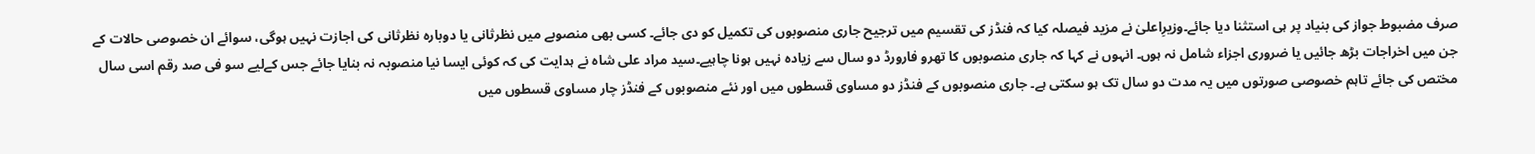صرف مضبوط جواز کی بنیاد پر ہی استثنا دیا جائے۔وزیرِاعلیٰ نے مزید فیصلہ کیا کہ فنڈز کی تقسیم میں ترجیح جاری منصوبوں کی تکمیل کو دی جائے۔ کسی بھی منصوبے میں نظرثانی یا دوبارہ نظرثانی کی اجازت نہیں ہوگی، سوائے ان خصوصی حالات کے جن میں اخراجات بڑھ جائیں یا ضروری اجزاء شامل نہ ہوں۔ انہوں نے کہا کہ جاری منصوبوں کا تھرو فارورڈ دو سال سے زیادہ نہیں ہونا چاہیے۔سید مراد علی شاہ نے ہدایت کی کہ کوئی ایسا نیا منصوبہ نہ بنایا جائے جس کےلیے سو فی صد رقم اسی سال مختص کی جائے تاہم خصوصی صورتوں میں یہ مدت دو سال تک ہو سکتی ہے۔ جاری منصوبوں کے فنڈز دو مساوی قسطوں میں اور نئے منصوبوں کے فنڈز چار مساوی قسطوں میں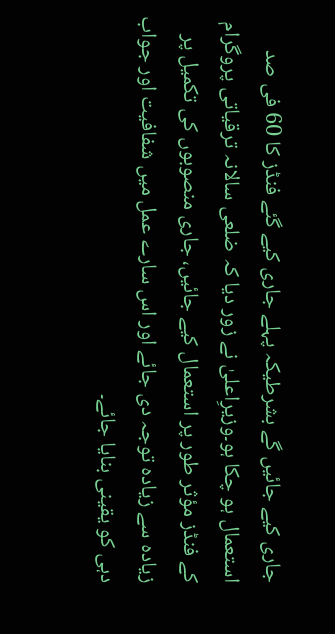جاری کیے جائیں گے بشرطیکہ پہلے جاری کیے گئے فنڈز کا 60 فی صد استعمال ہو چکا ہو۔وزیرِاعلیٰ نے زور دیا کہ ضلعی سالانہ ترقیاتی پروگرام کے فنڈز مؤثر طور پر استعمال کیے جائیں، جاری منصوبوں کی تکمیل پر زیادہ سے زیادہ توجہ دی جائے اور اس سارے عمل میں شفافیت اور جواب دہی کو یقینی بنایا جائے۔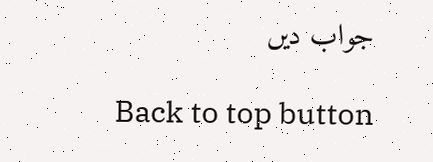جواب دیں

Back to top button